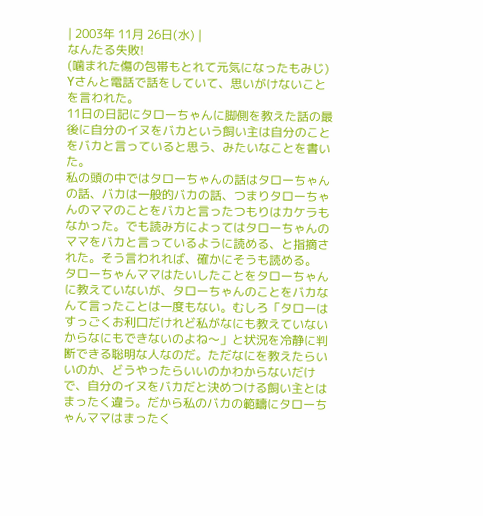| 2003年 11月 26日(水) |
なんたる失敗!
(噛まれた傷の包帯もとれて元気になったもみじ)
Yさんと電話で話をしていて、思いがけないことを言われた。
11日の日記にタローちゃんに脚側を教えた話の最後に自分のイヌをバカという飼い主は自分のことをバカと言っていると思う、みたいなことを書いた。
私の頭の中ではタローちゃんの話はタローちゃんの話、バカは一般的バカの話、つまりタローちゃんのママのことをバカと言ったつもりはカケラもなかった。でも読み方によってはタローちゃんのママをバカと言っているように読める、と指摘された。そう言われれば、確かにそうも読める。
タローちゃんママはたいしたことをタローちゃんに教えていないが、タローちゃんのことをバカなんて言ったことは一度もない。むしろ「タローはすっごくお利口だけれど私がなにも教えていないからなにもできないのよね〜」と状況を冷静に判断できる聡明な人なのだ。ただなにを教えたらいいのか、どうやったらいいのかわからないだけで、自分のイヌをバカだと決めつける飼い主とはまったく違う。だから私のバカの範疇にタローちゃんママはまったく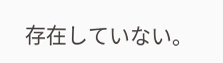存在していない。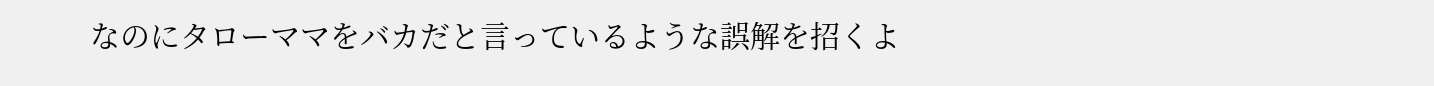なのにタローママをバカだと言っているような誤解を招くよ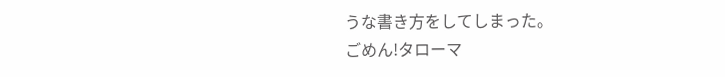うな書き方をしてしまった。
ごめん!タローマ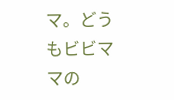マ。どうもビビママの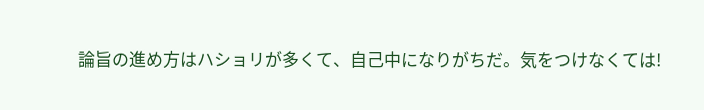論旨の進め方はハショリが多くて、自己中になりがちだ。気をつけなくては!